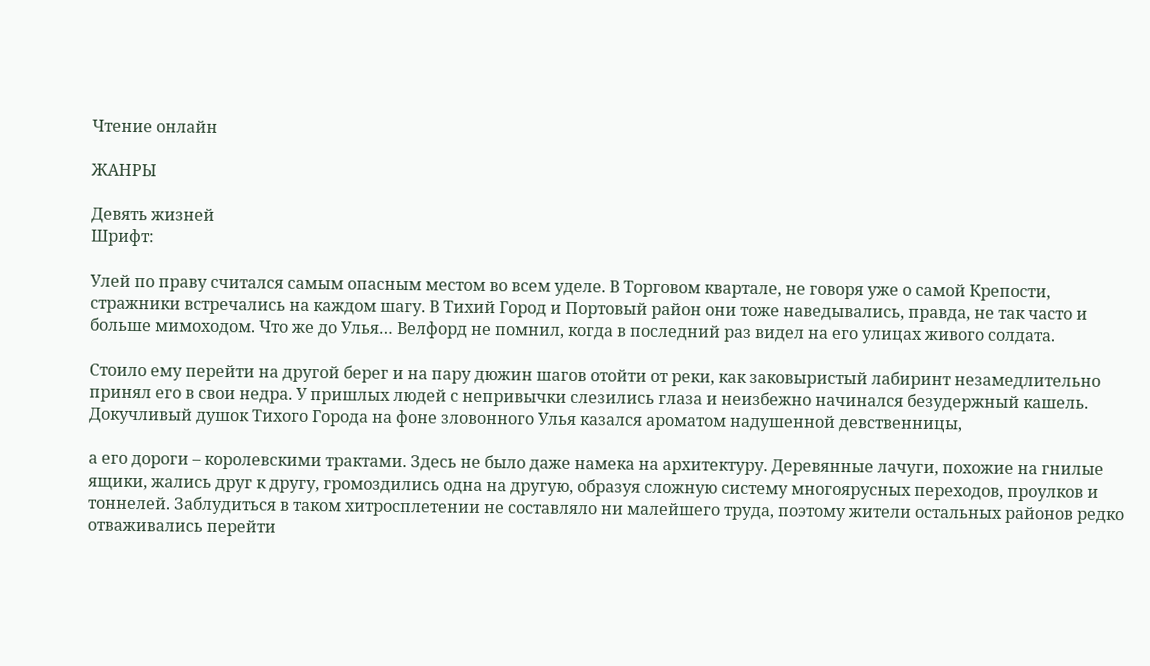Чтение онлайн

ЖАНРЫ

Девять жизней
Шрифт:

Улей по праву считался самым опасным местом во всем уделе. В Торговом квартале, не говоря уже о самой Крепости, стражники встречались на каждом шагу. В Тихий Город и Портовый район они тоже наведывались, правда, не так часто и больше мимоходом. Что же до Улья… Велфорд не помнил, когда в последний раз видел на его улицах живого солдата.

Стоило ему перейти на другой берег и на пару дюжин шагов отойти от реки, как заковыристый лабиринт незамедлительно принял его в свои недра. У пришлых людей с непривычки слезились глаза и неизбежно начинался безудержный кашель. Докучливый душок Тихого Города на фоне зловонного Улья казался ароматом надушенной девственницы,

а его дороги – королевскими трактами. Здесь не было даже намека на архитектуру. Деревянные лачуги, похожие на гнилые ящики, жались друг к другу, громоздились одна на другую, образуя сложную систему многоярусных переходов, проулков и тоннелей. Заблудиться в таком хитросплетении не составляло ни малейшего труда, поэтому жители остальных районов редко отваживались перейти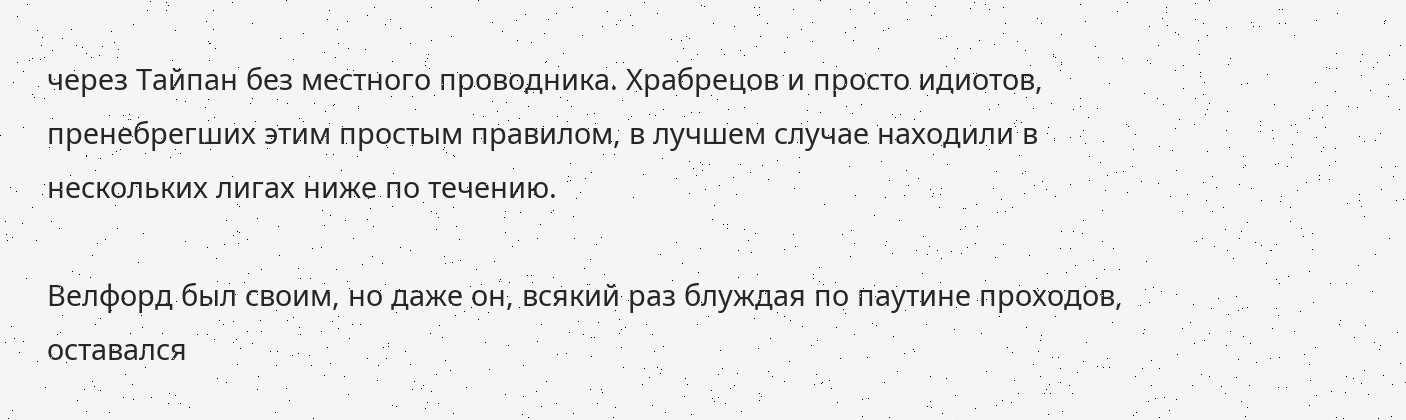через Тайпан без местного проводника. Храбрецов и просто идиотов, пренебрегших этим простым правилом, в лучшем случае находили в нескольких лигах ниже по течению.

Велфорд был своим, но даже он, всякий раз блуждая по паутине проходов, оставался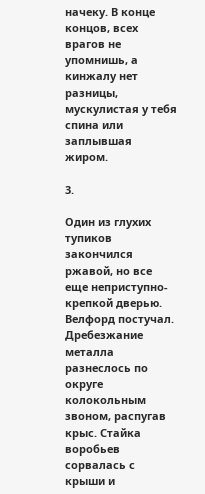начеку. В конце концов, всех врагов не упомнишь, а кинжалу нет разницы, мускулистая у тебя спина или заплывшая жиром.

3.

Один из глухих тупиков закончился ржавой, но все еще неприступно-крепкой дверью. Велфорд постучал. Дребезжание металла разнеслось по округе колокольным звоном, распугав крыс. Стайка воробьев сорвалась с крыши и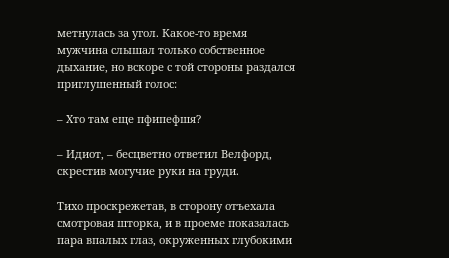метнулась за угол. Какое-то время мужчина слышал только собственное дыхание, но вскоре с той стороны раздался приглушенный голос:

– Хто там еще пфипефшя?

– Идиот, – бесцветно ответил Велфорд, скрестив могучие руки на груди.

Тихо проскрежетав, в сторону отъехала смотровая шторка, и в проеме показалась пара впалых глаз, окруженных глубокими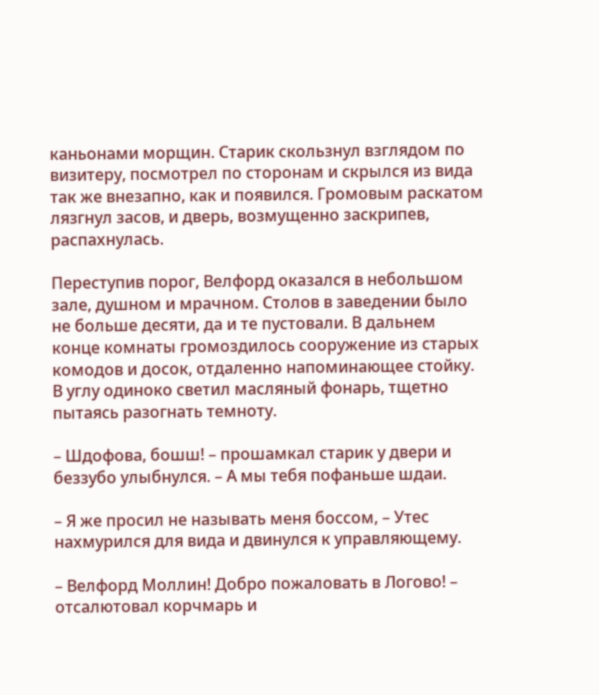каньонами морщин. Старик скользнул взглядом по визитеру, посмотрел по сторонам и скрылся из вида так же внезапно, как и появился. Громовым раскатом лязгнул засов, и дверь, возмущенно заскрипев, распахнулась.

Переступив порог, Велфорд оказался в небольшом зале, душном и мрачном. Столов в заведении было не больше десяти, да и те пустовали. В дальнем конце комнаты громоздилось сооружение из старых комодов и досок, отдаленно напоминающее стойку. В углу одиноко светил масляный фонарь, тщетно пытаясь разогнать темноту.

– Шдофова, бошш! – прошамкал старик у двери и беззубо улыбнулся. – А мы тебя пофаньше шдаи.

– Я же просил не называть меня боссом, – Утес нахмурился для вида и двинулся к управляющему.

– Велфорд Моллин! Добро пожаловать в Логово! – отсалютовал корчмарь и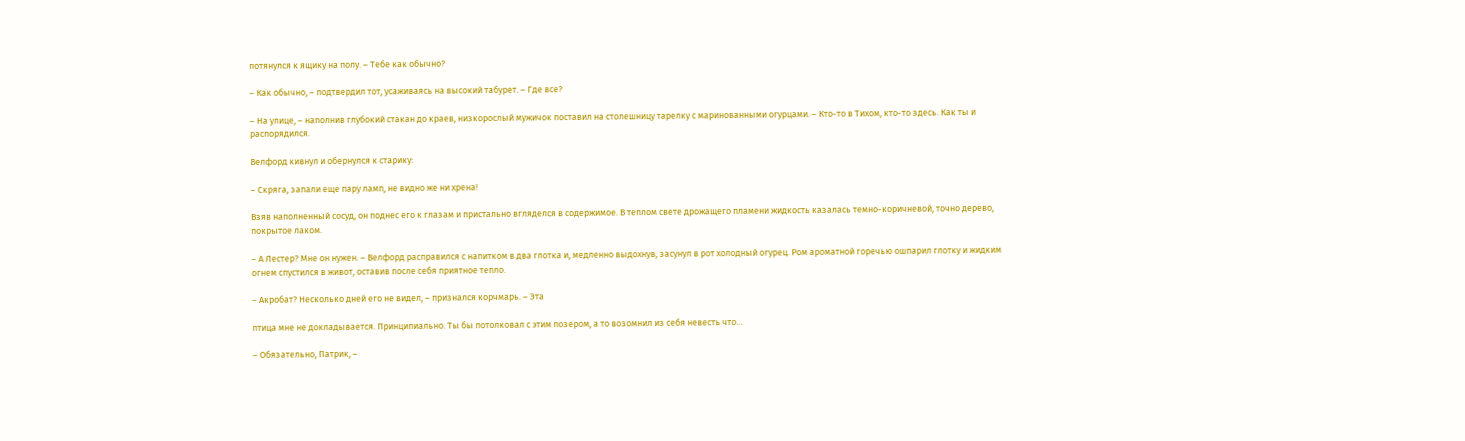потянулся к ящику на полу. – Тебе как обычно?

– Как обычно, – подтвердил тот, усаживаясь на высокий табурет. – Где все?

– На улице, – наполнив глубокий стакан до краев, низкорослый мужичок поставил на столешницу тарелку с маринованными огурцами. – Кто-то в Тихом, кто-то здесь. Как ты и распорядился.

Велфорд кивнул и обернулся к старику:

– Скряга, запали еще пару ламп, не видно же ни хрена!

Взяв наполненный сосуд, он поднес его к глазам и пристально вгляделся в содержимое. В теплом свете дрожащего пламени жидкость казалась темно-коричневой, точно дерево, покрытое лаком.

– А Лестер? Мне он нужен. – Велфорд расправился с напитком в два глотка и, медленно выдохнув, засунул в рот холодный огурец. Ром ароматной горечью ошпарил глотку и жидким огнем спустился в живот, оставив после себя приятное тепло.

– Акробат? Несколько дней его не видел, – признался корчмарь. – Эта

птица мне не докладывается. Принципиально. Ты бы потолковал с этим позером, а то возомнил из себя невесть что…

– Обязательно, Патрик, –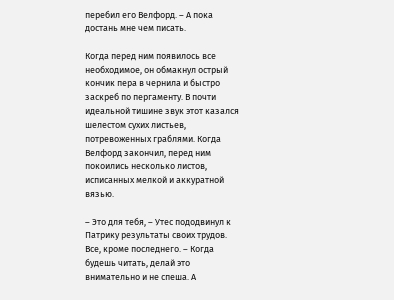перебил его Велфорд. – А пока достань мне чем писать.

Когда перед ним появилось все необходимое, он обмакнул острый кончик пера в чернила и быстро заскреб по пергаменту. В почти идеальной тишине звук этот казался шелестом сухих листьев, потревоженных граблями. Когда Велфорд закончил, перед ним покоились несколько листов, исписанных мелкой и аккуратной вязью.

– Это для тебя, – Утес пододвинул к Патрику результаты своих трудов. Все, кроме последнего. – Когда будешь читать, делай это внимательно и не спеша. А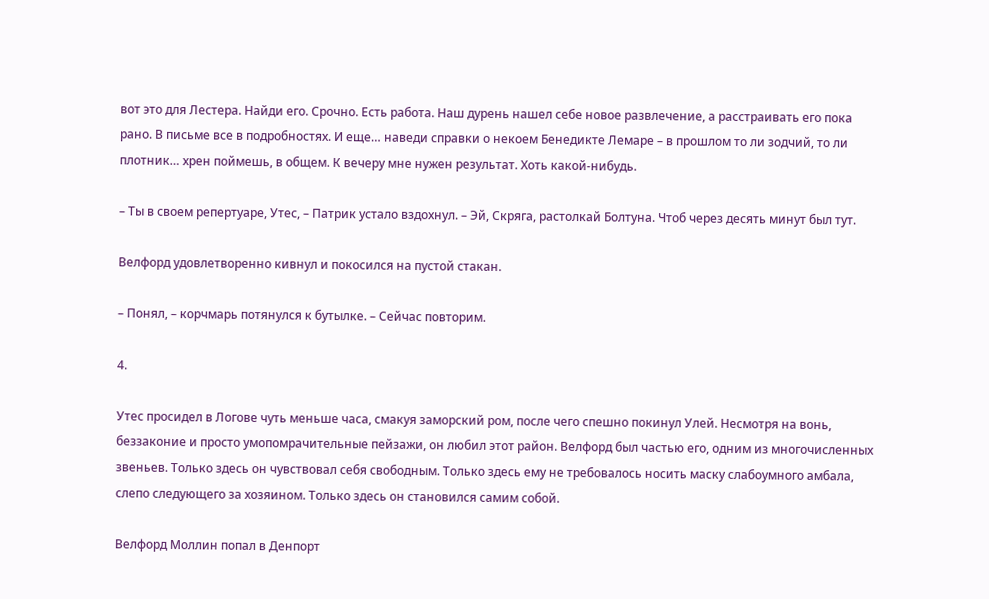вот это для Лестера. Найди его. Срочно. Есть работа. Наш дурень нашел себе новое развлечение, а расстраивать его пока рано. В письме все в подробностях. И еще… наведи справки о некоем Бенедикте Лемаре – в прошлом то ли зодчий, то ли плотник… хрен поймешь, в общем. К вечеру мне нужен результат. Хоть какой-нибудь.

– Ты в своем репертуаре, Утес, – Патрик устало вздохнул. – Эй, Скряга, растолкай Болтуна. Чтоб через десять минут был тут.

Велфорд удовлетворенно кивнул и покосился на пустой стакан.

– Понял, – корчмарь потянулся к бутылке. – Сейчас повторим.

4.

Утес просидел в Логове чуть меньше часа, смакуя заморский ром, после чего спешно покинул Улей. Несмотря на вонь, беззаконие и просто умопомрачительные пейзажи, он любил этот район. Велфорд был частью его, одним из многочисленных звеньев. Только здесь он чувствовал себя свободным. Только здесь ему не требовалось носить маску слабоумного амбала, слепо следующего за хозяином. Только здесь он становился самим собой.

Велфорд Моллин попал в Денпорт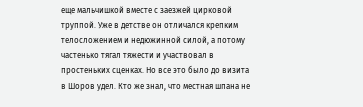еще мальчишкой вместе с заезжей цирковой труппой. Уже в детстве он отличался крепким телосложением и недюжинной силой, а потому частенько тягал тяжести и участвовал в простеньких сценках. Но все это было до визита в Шоров удел. Кто же знал, что местная шпана не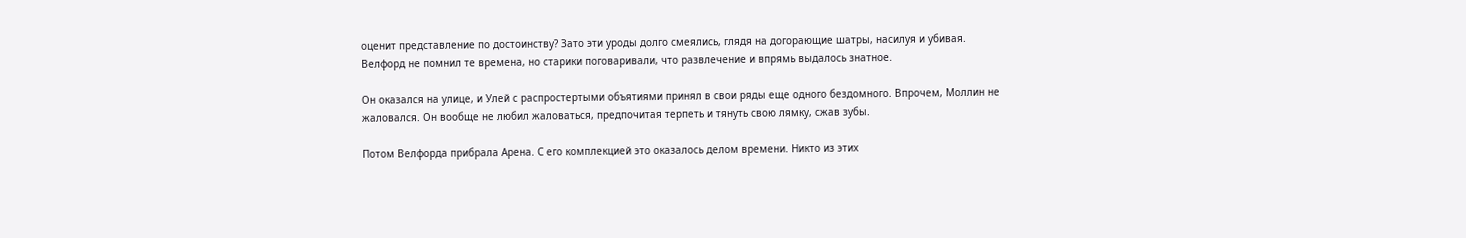оценит представление по достоинству? Зато эти уроды долго смеялись, глядя на догорающие шатры, насилуя и убивая. Велфорд не помнил те времена, но старики поговаривали, что развлечение и впрямь выдалось знатное.

Он оказался на улице, и Улей с распростертыми объятиями принял в свои ряды еще одного бездомного. Впрочем, Моллин не жаловался. Он вообще не любил жаловаться, предпочитая терпеть и тянуть свою лямку, сжав зубы.

Потом Велфорда прибрала Арена. С его комплекцией это оказалось делом времени. Никто из этих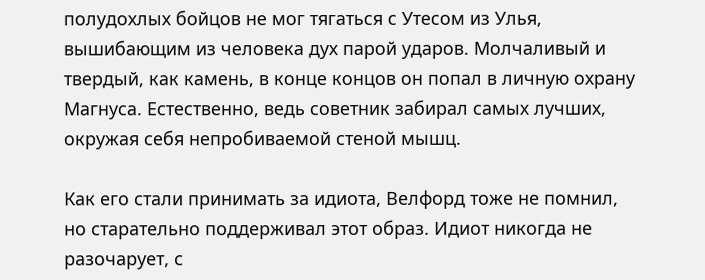полудохлых бойцов не мог тягаться с Утесом из Улья, вышибающим из человека дух парой ударов. Молчаливый и твердый, как камень, в конце концов он попал в личную охрану Магнуса. Естественно, ведь советник забирал самых лучших, окружая себя непробиваемой стеной мышц.

Как его стали принимать за идиота, Велфорд тоже не помнил, но старательно поддерживал этот образ. Идиот никогда не разочарует, с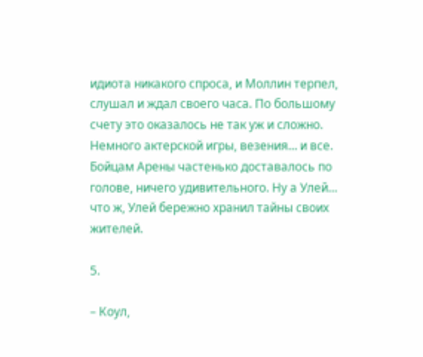идиота никакого спроса, и Моллин терпел, слушал и ждал своего часа. По большому счету это оказалось не так уж и сложно. Немного актерской игры, везения… и все. Бойцам Арены частенько доставалось по голове, ничего удивительного. Ну а Улей… что ж, Улей бережно хранил тайны своих жителей.

5.

– Коул,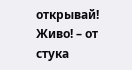открывай! Живо! – от стука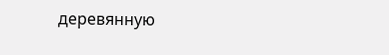деревянную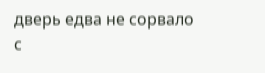дверь едва не сорвало с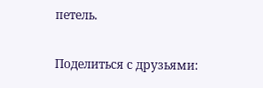петель.

Поделиться с друзьями: